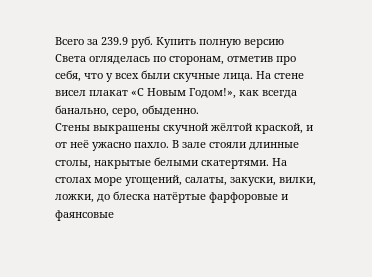Всего за 239.9 руб. Купить полную версию
Света огляделась по сторонам, отметив про себя, что у всех были скучные лица. На стене висел плакат «С Новым Годом!», как всегда банально, серо, обыденно.
Стены выкрашены скучной жёлтой краской, и от неё ужасно пахло. В зале стояли длинные столы, накрытые белыми скатертями. На столах море угощений, салаты, закуски, вилки, ложки, до блеска натёртые фарфоровые и фаянсовые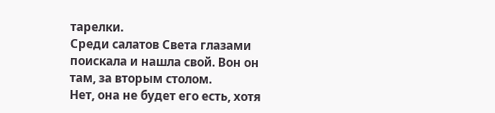тарелки.
Среди салатов Света глазами поискала и нашла свой. Вон он там, за вторым столом.
Нет, она не будет его есть, хотя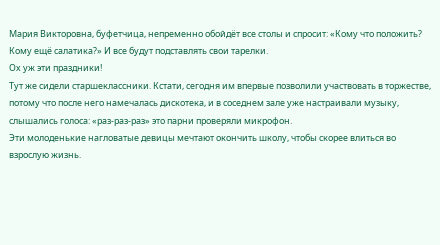Мария Викторовна, буфетчица, непременно обойдёт все столы и спросит: «Кому что положить? Кому ещё салатика?» И все будут подставлять свои тарелки.
Ох уж эти праздники!
Тут же сидели старшеклассники. Кстати, сегодня им впервые позволили участвовать в торжестве, потому что после него намечалась дискотека, и в соседнем зале уже настраивали музыку, слышались голоса: «раз-раз-раз» это парни проверяли микрофон.
Эти молоденькие нагловатые девицы мечтают окончить школу, чтобы скорее влиться во взрослую жизнь.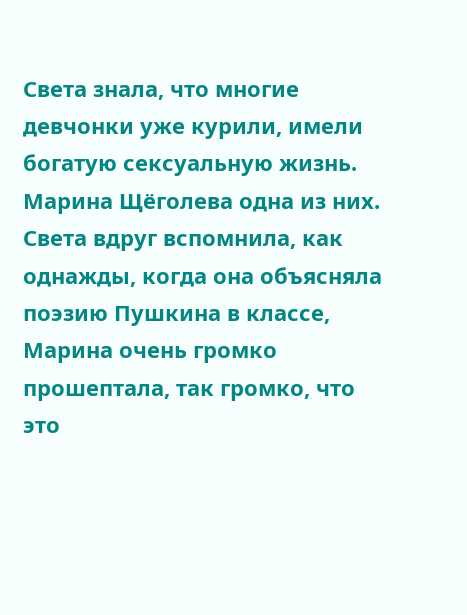Света знала, что многие девчонки уже курили, имели богатую сексуальную жизнь. Марина Щёголева одна из них.
Света вдруг вспомнила, как однажды, когда она объясняла поэзию Пушкина в классе, Марина очень громко прошептала, так громко, что это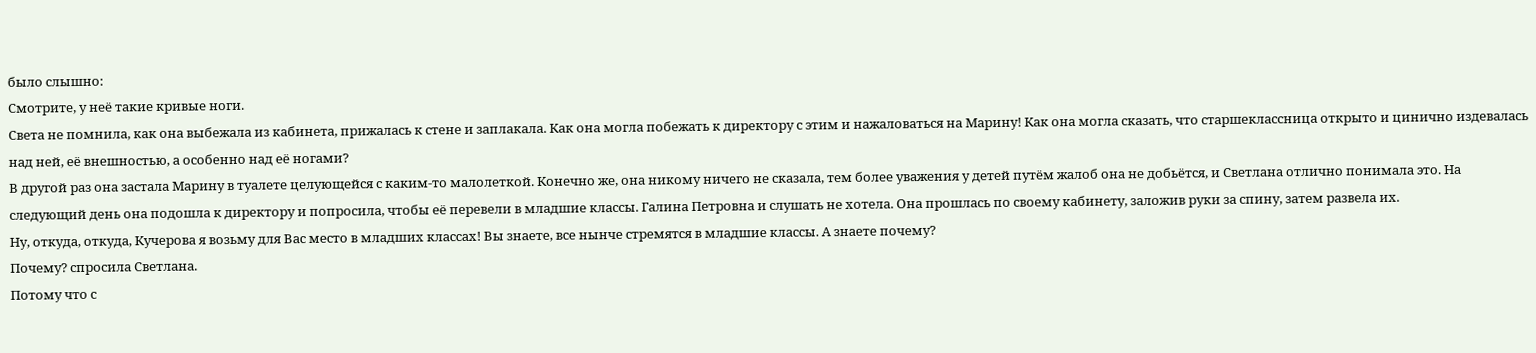было слышно:
Смотрите, у неё такие кривые ноги.
Света не помнила, как она выбежала из кабинета, прижалась к стене и заплакала. Как она могла побежать к директору с этим и нажаловаться на Марину! Как она могла сказать, что старшеклассница открыто и цинично издевалась над ней, её внешностью, а особенно над её ногами?
В другой раз она застала Марину в туалете целующейся с каким-то малолеткой. Конечно же, она никому ничего не сказала, тем более уважения у детей путём жалоб она не добьётся, и Светлана отлично понимала это. На следующий день она подошла к директору и попросила, чтобы её перевели в младшие классы. Галина Петровна и слушать не хотела. Она прошлась по своему кабинету, заложив руки за спину, затем развела их.
Ну, откуда, откуда, Кучерова я возьму для Вас место в младших классах! Вы знаете, все нынче стремятся в младшие классы. А знаете почему?
Почему? спросила Светлана.
Потому что с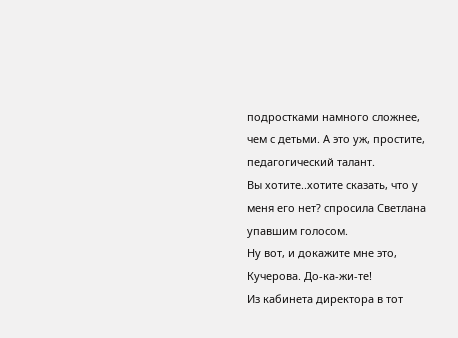подростками намного сложнее, чем с детьми. А это уж, простите, педагогический талант.
Вы хотите..хотите сказать, что у меня его нет? спросила Светлана упавшим голосом.
Ну вот, и докажите мне это, Кучерова. До-ка-жи-те!
Из кабинета директора в тот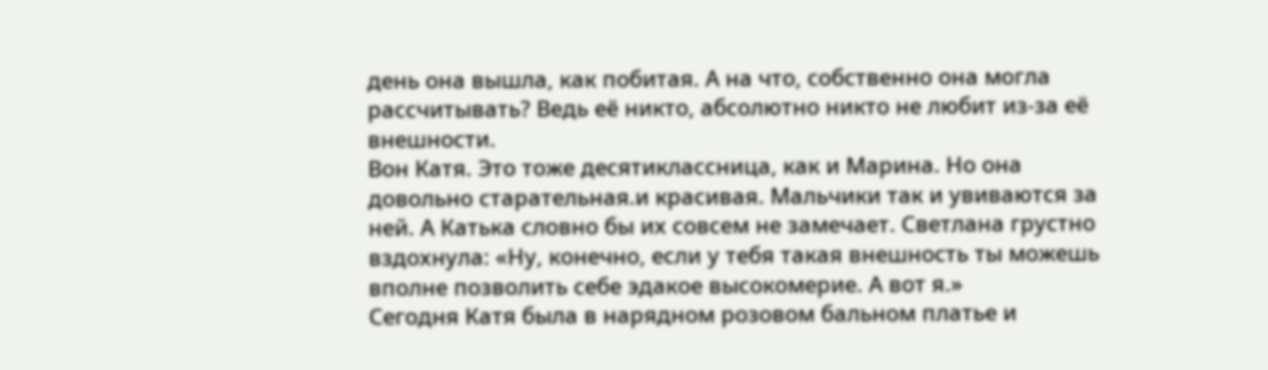день она вышла, как побитая. А на что, собственно она могла рассчитывать? Ведь её никто, абсолютно никто не любит из-за её внешности.
Вон Катя. Это тоже десятиклассница, как и Марина. Но она довольно старательная.и красивая. Мальчики так и увиваются за ней. А Катька словно бы их совсем не замечает. Светлана грустно вздохнула: «Ну, конечно, если у тебя такая внешность ты можешь вполне позволить себе эдакое высокомерие. А вот я.»
Сегодня Катя была в нарядном розовом бальном платье и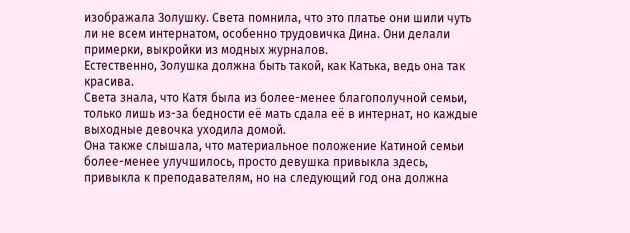изображала Золушку. Света помнила, что это платье они шили чуть ли не всем интернатом, особенно трудовичка Дина. Они делали примерки, выкройки из модных журналов.
Естественно, Золушка должна быть такой, как Катька, ведь она так красива.
Света знала, что Катя была из более-менее благополучной семьи, только лишь из-за бедности её мать сдала её в интернат, но каждые выходные девочка уходила домой.
Она также слышала, что материальное положение Катиной семьи более-менее улучшилось, просто девушка привыкла здесь, привыкла к преподавателям, но на следующий год она должна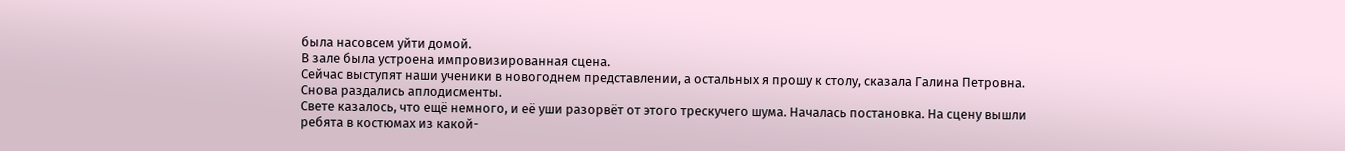была насовсем уйти домой.
В зале была устроена импровизированная сцена.
Сейчас выступят наши ученики в новогоднем представлении, а остальных я прошу к столу, сказала Галина Петровна.
Снова раздались аплодисменты.
Свете казалось, что ещё немного, и её уши разорвёт от этого трескучего шума. Началась постановка. На сцену вышли ребята в костюмах из какой-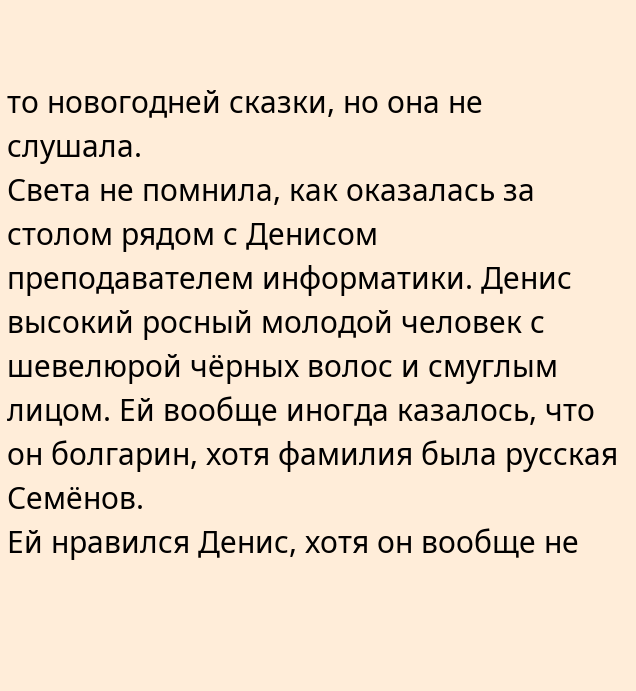то новогодней сказки, но она не слушала.
Света не помнила, как оказалась за столом рядом с Денисом преподавателем информатики. Денис высокий росный молодой человек с шевелюрой чёрных волос и смуглым лицом. Ей вообще иногда казалось, что он болгарин, хотя фамилия была русская Семёнов.
Ей нравился Денис, хотя он вообще не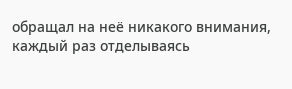обращал на неё никакого внимания, каждый раз отделываясь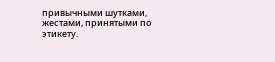привычными шутками, жестами, принятыми по этикету.